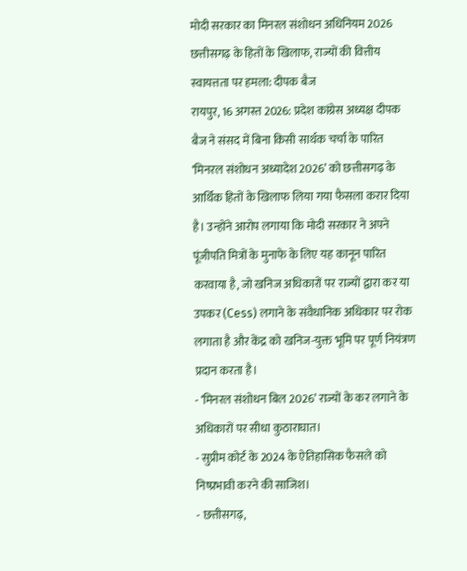मोदी सरकार का मिनरल संशोधन अधिनियम 2026 छत्तीसगढ़ के हितों के खिलाफ, राज्यों की वित्तीय स्वायत्तता पर हमला: दीपक बैज
रायपुर, 16 अगस्त 2026: प्रदेश कांग्रेस अध्यक्ष दीपक बैज ने संसद में बिना किसी सार्थक चर्चा के पारित ‘मिनरल संशोधन अध्यादेश 2026’ को छत्तीसगढ़ के आर्थिक हितों के खिलाफ लिया गया फैसला करार दिया है। उन्होंने आरोप लगाया कि मोदी सरकार ने अपने पूंजीपति मित्रों के मुनाफे के लिए यह कानून पारित करवाया है, जो खनिज अधिकारों पर राज्यों द्वारा कर या उपकर (Cess) लगाने के संवैधानिक अधिकार पर रोक लगाता है और केंद्र को खनिज-युक्त भूमि पर पूर्ण नियंत्रण प्रदान करता है।
- ‘मिनरल संशोधन बिल 2026’ राज्यों के कर लगाने के अधिकारों पर सीधा कुठाराघात।
- सुप्रीम कोर्ट के 2024 के ऐतिहासिक फैसले को निष्प्रभावी करने की साजिश।
- छत्तीसगढ़,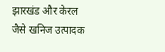झारखंड और केरल जैसे खनिज उत्पादक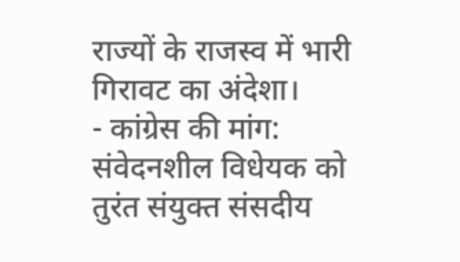राज्यों के राजस्व में भारी गिरावट का अंदेशा।
- कांग्रेस की मांग: संवेदनशील विधेयक को तुरंत संयुक्त संसदीय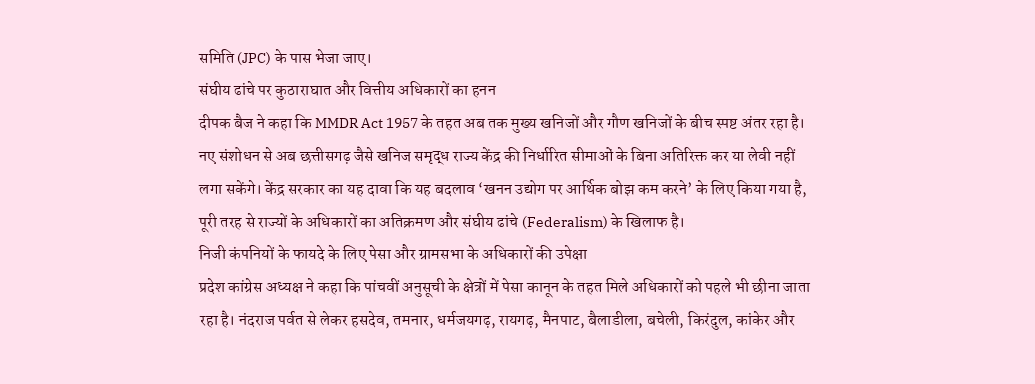समिति (JPC) के पास भेजा जाए।
संघीय ढांचे पर कुठाराघात और वित्तीय अधिकारों का हनन
दीपक बैज ने कहा कि MMDR Act 1957 के तहत अब तक मुख्य खनिजों और गौण खनिजों के बीच स्पष्ट अंतर रहा है। नए संशोधन से अब छत्तीसगढ़ जैसे खनिज समृद्ध राज्य केंद्र की निर्धारित सीमाओं के बिना अतिरिक्त कर या लेवी नहीं लगा सकेंगे। केंद्र सरकार का यह दावा कि यह बदलाव ‘खनन उद्योग पर आर्थिक बोझ कम करने’ के लिए किया गया है, पूरी तरह से राज्यों के अधिकारों का अतिक्रमण और संघीय ढांचे (Federalism) के खिलाफ है।
निजी कंपनियों के फायदे के लिए पेसा और ग्रामसभा के अधिकारों की उपेक्षा
प्रदेश कांग्रेस अध्यक्ष ने कहा कि पांचवीं अनुसूची के क्षेत्रों में पेसा कानून के तहत मिले अधिकारों को पहले भी छीना जाता रहा है। नंदराज पर्वत से लेकर हसदेव, तमनार, धर्मजयगढ़, रायगढ़, मैनपाट, बैलाडीला, बचेली, किरंदुल, कांकेर और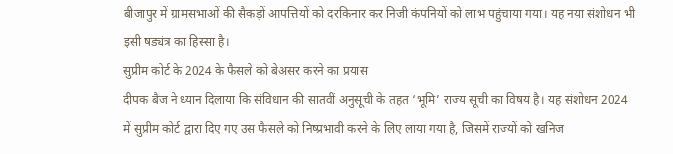बीजापुर में ग्रामसभाओं की सैकड़ों आपत्तियों को दरकिनार कर निजी कंपनियों को लाभ पहुंचाया गया। यह नया संशोधन भी इसी षड्यंत्र का हिस्सा है।
सुप्रीम कोर्ट के 2024 के फैसले को बेअसर करने का प्रयास
दीपक बैज ने ध्यान दिलाया कि संविधान की सातवीं अनुसूची के तहत ‘भूमि’ राज्य सूची का विषय है। यह संशोधन 2024 में सुप्रीम कोर्ट द्वारा दिए गए उस फैसले को निष्प्रभावी करने के लिए लाया गया है, जिसमें राज्यों को खनिज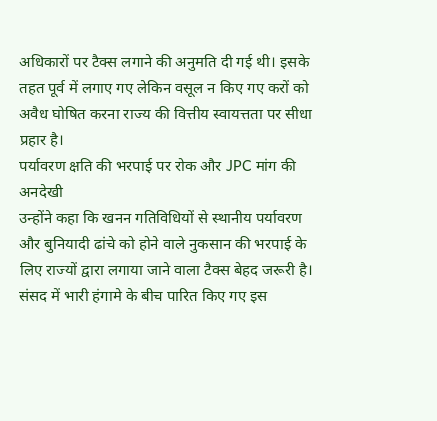अधिकारों पर टैक्स लगाने की अनुमति दी गई थी। इसके तहत पूर्व में लगाए गए लेकिन वसूल न किए गए करों को अवैध घोषित करना राज्य की वित्तीय स्वायत्तता पर सीधा प्रहार है।
पर्यावरण क्षति की भरपाई पर रोक और JPC मांग की अनदेखी
उन्होंने कहा कि खनन गतिविधियों से स्थानीय पर्यावरण और बुनियादी ढांचे को होने वाले नुकसान की भरपाई के लिए राज्यों द्वारा लगाया जाने वाला टैक्स बेहद जरूरी है। संसद में भारी हंगामे के बीच पारित किए गए इस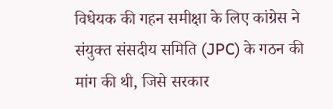विधेयक की गहन समीक्षा के लिए कांग्रेस ने संयुक्त संसदीय समिति (JPC) के गठन की मांग की थी, जिसे सरकार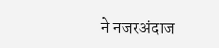ने नजरअंदाज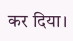कर दिया।